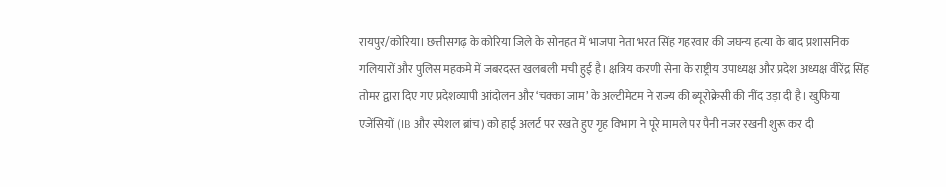रायपुर/कोरिया। छत्तीसगढ़ के कोरिया जिले के सोनहत में भाजपा नेता भरत सिंह गहरवार की जघन्य हत्या के बाद प्रशासनिक गलियारों और पुलिस महकमे में जबरदस्त खलबली मची हुई है। क्षत्रिय करणी सेना के राष्ट्रीय उपाध्यक्ष और प्रदेश अध्यक्ष वीरेंद्र सिंह तोमर द्वारा दिए गए प्रदेशव्यापी आंदोलन और ‘चक्का जाम’ के अल्टीमेटम ने राज्य की ब्यूरोक्रेसी की नींद उड़ा दी है। खुफिया एजेंसियों (IB और स्पेशल ब्रांच) को हाई अलर्ट पर रखते हुए गृह विभाग ने पूरे मामले पर पैनी नजर रखनी शुरू कर दी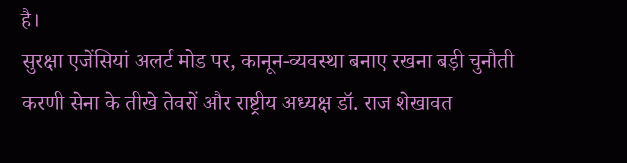है।
सुरक्षा एजेंसियां अलर्ट मोड पर, कानून-व्यवस्था बनाए रखना बड़ी चुनौती
करणी सेना के तीखे तेवरों और राष्ट्रीय अध्यक्ष डॉ. राज शेखावत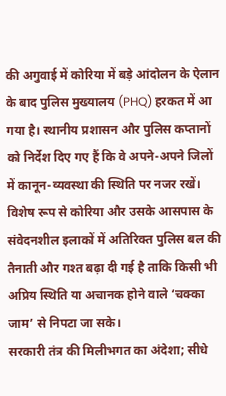की अगुवाई में कोरिया में बड़े आंदोलन के ऐलान के बाद पुलिस मुख्यालय (PHQ) हरकत में आ गया है। स्थानीय प्रशासन और पुलिस कप्तानों को निर्देश दिए गए हैं कि वे अपने-अपने जिलों में कानून-व्यवस्था की स्थिति पर नजर रखें। विशेष रूप से कोरिया और उसके आसपास के संवेदनशील इलाकों में अतिरिक्त पुलिस बल की तैनाती और गश्त बढ़ा दी गई है ताकि किसी भी अप्रिय स्थिति या अचानक होने वाले ‘चक्का जाम’ से निपटा जा सके।
सरकारी तंत्र की मिलीभगत का अंदेशा; सीधे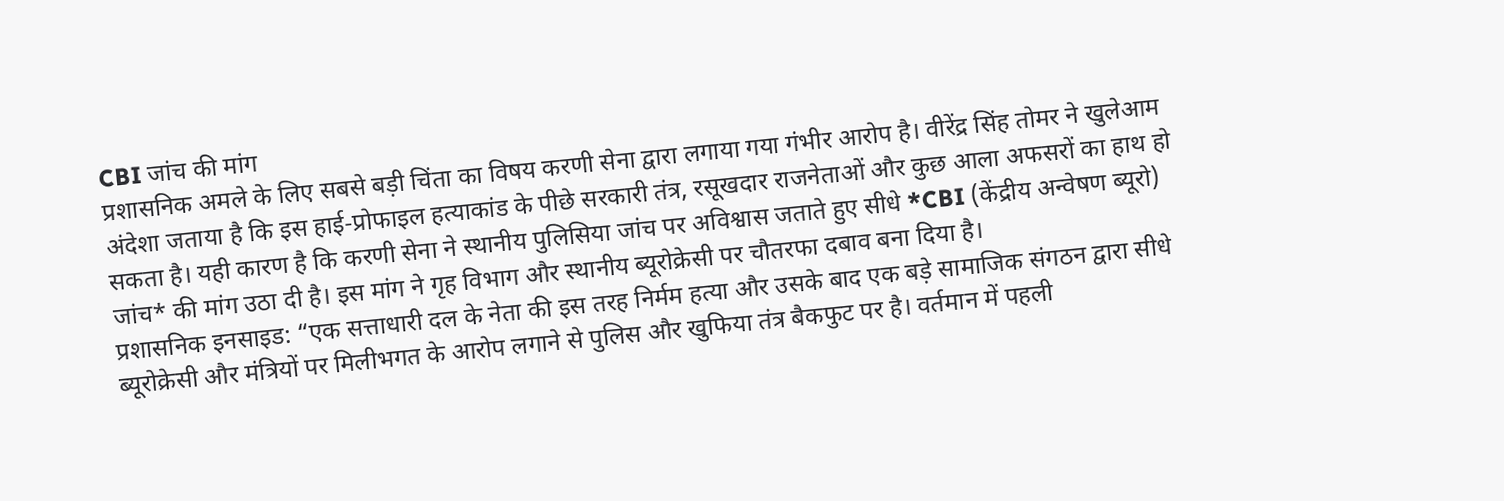CBI जांच की मांग
प्रशासनिक अमले के लिए सबसे बड़ी चिंता का विषय करणी सेना द्वारा लगाया गया गंभीर आरोप है। वीरेंद्र सिंह तोमर ने खुलेआम अंदेशा जताया है कि इस हाई-प्रोफाइल हत्याकांड के पीछे सरकारी तंत्र, रसूखदार राजनेताओं और कुछ आला अफसरों का हाथ हो सकता है। यही कारण है कि करणी सेना ने स्थानीय पुलिसिया जांच पर अविश्वास जताते हुए सीधे *CBI (केंद्रीय अन्वेषण ब्यूरो) जांच* की मांग उठा दी है। इस मांग ने गृह विभाग और स्थानीय ब्यूरोक्रेसी पर चौतरफा दबाव बना दिया है।
प्रशासनिक इनसाइड: “एक सत्ताधारी दल के नेता की इस तरह निर्मम हत्या और उसके बाद एक बड़े सामाजिक संगठन द्वारा सीधे ब्यूरोक्रेसी और मंत्रियों पर मिलीभगत के आरोप लगाने से पुलिस और खुफिया तंत्र बैकफुट पर है। वर्तमान में पहली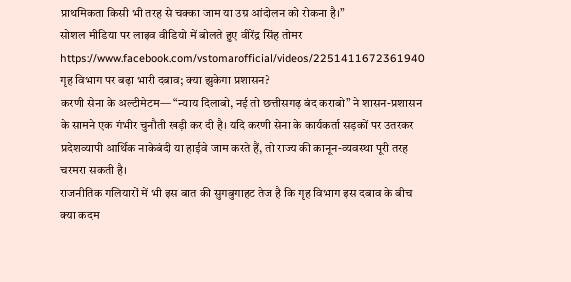प्राथमिकता किसी भी तरह से चक्का जाम या उग्र आंदोलन को रोकना है।”
सोशल मीडिया पर लाइव वीडियो में बोलते हुए वीरेंद्र सिंह तोमर
https://www.facebook.com/vstomarofficial/videos/2251411672361940
गृह विभाग पर बढ़ा भारी दबाव; क्या झुकेगा प्रशासन?
करणी सेना के अल्टीमेटम— “न्याय दिलाबो, नई तो छत्तीसगढ़ बंद कराबो” ने शासन-प्रशासन के सामने एक गंभीर चुनौती खड़ी कर दी है। यदि करणी सेना के कार्यकर्ता सड़कों पर उतरकर प्रदेशव्यापी आर्थिक नाकेबंदी या हाईवे जाम करते हैं, तो राज्य की कानून-व्यवस्था पूरी तरह चरमरा सकती है।
राजनीतिक गलियारों में भी इस बात की सुगबुगाहट तेज है कि गृह विभाग इस दबाव के बीच क्या कदम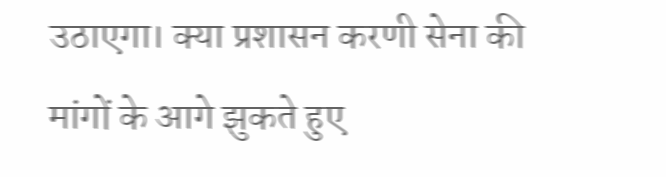उठाएगा। क्या प्रशासन करणी सेना की मांगों के आगे झुकते हुए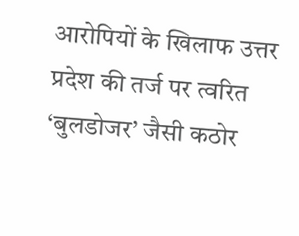आरोपियों के खिलाफ उत्तर प्रदेश की तर्ज पर त्वरित ‘बुलडोजर’ जैसी कठोर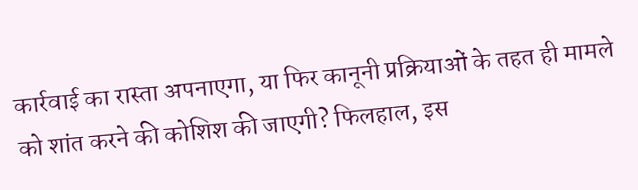कार्रवाई का रास्ता अपनाएगा, या फिर कानूनी प्रक्रियाओं के तहत ही मामले को शांत करने की कोशिश की जाएगी? फिलहाल, इस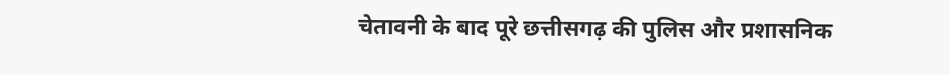चेतावनी के बाद पूरे छत्तीसगढ़ की पुलिस और प्रशासनिक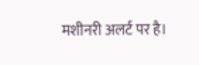मशीनरी अलर्ट पर है।